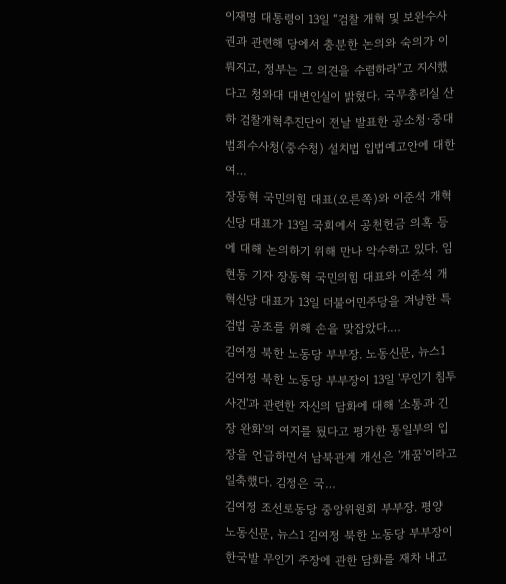이재명 대통령이 13일 “검찰 개혁 및 보완수사권과 관련해 당에서 충분한 논의와 숙의가 이뤄지고, 정부는 그 의견을 수렴하라”고 지시했다고 청와대 대변인실이 밝혔다. 국무총리실 산하 검찰개혁추진단이 전날 발표한 공소청·중대범죄수사청(중수청) 설치법 입법예고안에 대한 여…
장동혁 국민의힘 대표(오른쪽)와 이준석 개혁신당 대표가 13일 국회에서 공천헌금 의혹 등에 대해 논의하기 위해 만나 악수하고 있다. 임현동 기자 장동혁 국민의힘 대표와 이준석 개혁신당 대표가 13일 더불어민주당을 겨냥한 특검법 공조를 위해 손을 맞잡았다.…
김여정 북한 노동당 부부장. 노동신문, 뉴스1 김여정 북한 노동당 부부장이 13일 '무인기 침투 사건'과 관련한 자신의 담화에 대해 '소통과 긴장 완화'의 여지를 뒀다고 평가한 통일부의 입장을 언급하면서 남북관계 개선은 '개꿈'이라고 일축했다. 김정은 국…
김여정 조선로동당 중앙위원회 부부장. 평양 노동신문, 뉴스1 김여정 북한 노동당 부부장이 한국발 무인기 주장에 관한 담화를 재차 내고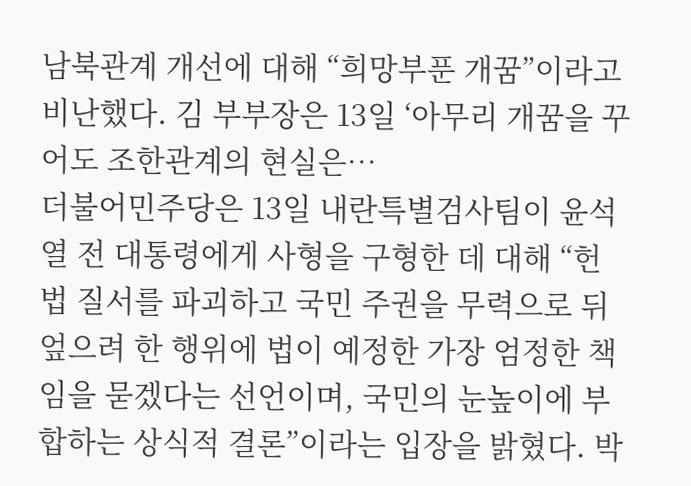남북관계 개선에 대해 “희망부푼 개꿈”이라고 비난했다. 김 부부장은 13일 ‘아무리 개꿈을 꾸어도 조한관계의 현실은…
더불어민주당은 13일 내란특별검사팀이 윤석열 전 대통령에게 사형을 구형한 데 대해 “헌법 질서를 파괴하고 국민 주권을 무력으로 뒤엎으려 한 행위에 법이 예정한 가장 엄정한 책임을 묻겠다는 선언이며, 국민의 눈높이에 부합하는 상식적 결론”이라는 입장을 밝혔다. 박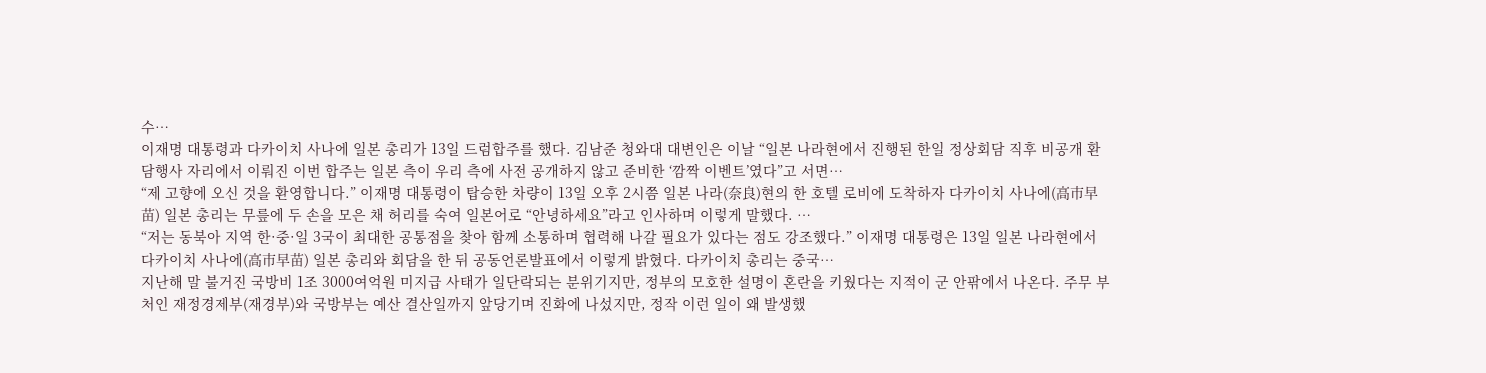수…
이재명 대통령과 다카이치 사나에 일본 총리가 13일 드럼합주를 했다. 김남준 청와대 대변인은 이날 “일본 나라현에서 진행된 한일 정상회담 직후 비공개 환담행사 자리에서 이뤄진 이번 합주는 일본 측이 우리 측에 사전 공개하지 않고 준비한 ‘깜짝 이벤트’였다”고 서면…
“제 고향에 오신 것을 환영합니다.” 이재명 대통령이 탑승한 차량이 13일 오후 2시쯤 일본 나라(奈良)현의 한 호텔 로비에 도착하자 다카이치 사나에(高市早苗) 일본 총리는 무릎에 두 손을 모은 채 허리를 숙여 일본어로 “안녕하세요”라고 인사하며 이렇게 말했다. …
“저는 동북아 지역 한·중·일 3국이 최대한 공통점을 찾아 함께 소통하며 협력해 나갈 필요가 있다는 점도 강조했다.” 이재명 대통령은 13일 일본 나라현에서 다카이치 사나에(高市早苗) 일본 총리와 회담을 한 뒤 공동언론발표에서 이렇게 밝혔다. 다카이치 총리는 중국…
지난해 말 불거진 국방비 1조 3000여억원 미지급 사태가 일단락되는 분위기지만, 정부의 모호한 설명이 혼란을 키웠다는 지적이 군 안팎에서 나온다. 주무 부처인 재정경제부(재경부)와 국방부는 예산 결산일까지 앞당기며 진화에 나섰지만, 정작 이런 일이 왜 발생했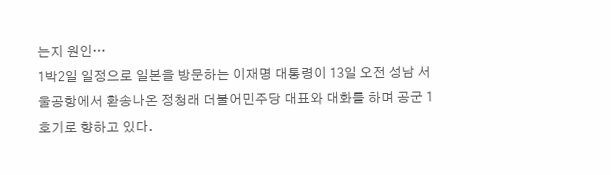는지 원인…
1박2일 일정으로 일본을 방문하는 이재명 대통령이 13일 오전 성남 서울공항에서 환송나온 정청래 더불어민주당 대표와 대화를 하며 공군 1호기로 향하고 있다.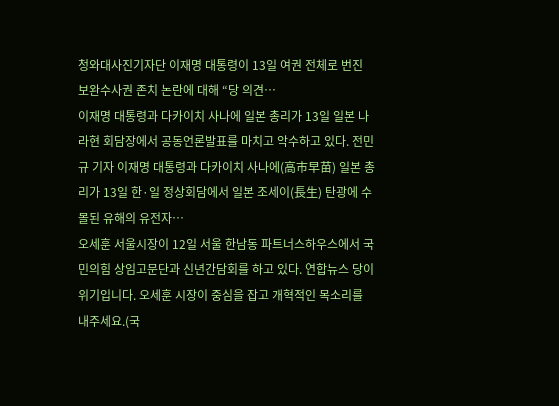청와대사진기자단 이재명 대통령이 13일 여권 전체로 번진 보완수사권 존치 논란에 대해 “당 의견…
이재명 대통령과 다카이치 사나에 일본 총리가 13일 일본 나라현 회담장에서 공동언론발표를 마치고 악수하고 있다. 전민규 기자 이재명 대통령과 다카이치 사나에(高市早苗) 일본 총리가 13일 한·일 정상회담에서 일본 조세이(長生) 탄광에 수몰된 유해의 유전자…
오세훈 서울시장이 12일 서울 한남동 파트너스하우스에서 국민의힘 상임고문단과 신년간담회를 하고 있다. 연합뉴스 당이 위기입니다. 오세훈 시장이 중심을 잡고 개혁적인 목소리를 내주세요.(국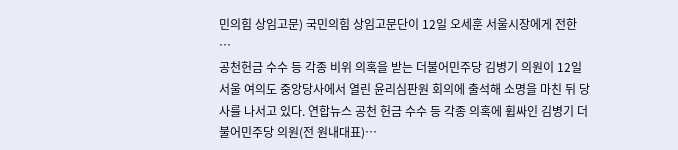민의힘 상임고문) 국민의힘 상임고문단이 12일 오세훈 서울시장에게 전한 …
공천헌금 수수 등 각종 비위 의혹을 받는 더불어민주당 김병기 의원이 12일 서울 여의도 중앙당사에서 열린 윤리심판원 회의에 출석해 소명을 마친 뒤 당사를 나서고 있다. 연합뉴스 공천 헌금 수수 등 각종 의혹에 휩싸인 김병기 더불어민주당 의원(전 원내대표)…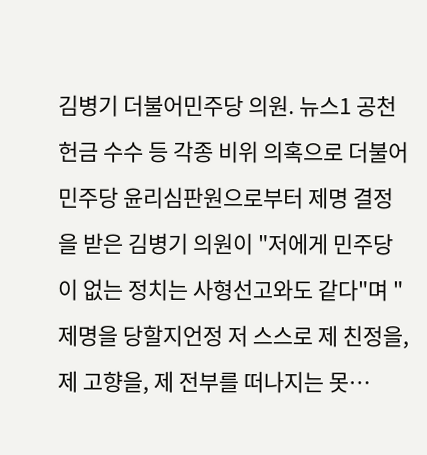김병기 더불어민주당 의원. 뉴스1 공천헌금 수수 등 각종 비위 의혹으로 더불어민주당 윤리심판원으로부터 제명 결정을 받은 김병기 의원이 "저에게 민주당이 없는 정치는 사형선고와도 같다"며 "제명을 당할지언정 저 스스로 제 친정을, 제 고향을, 제 전부를 떠나지는 못…